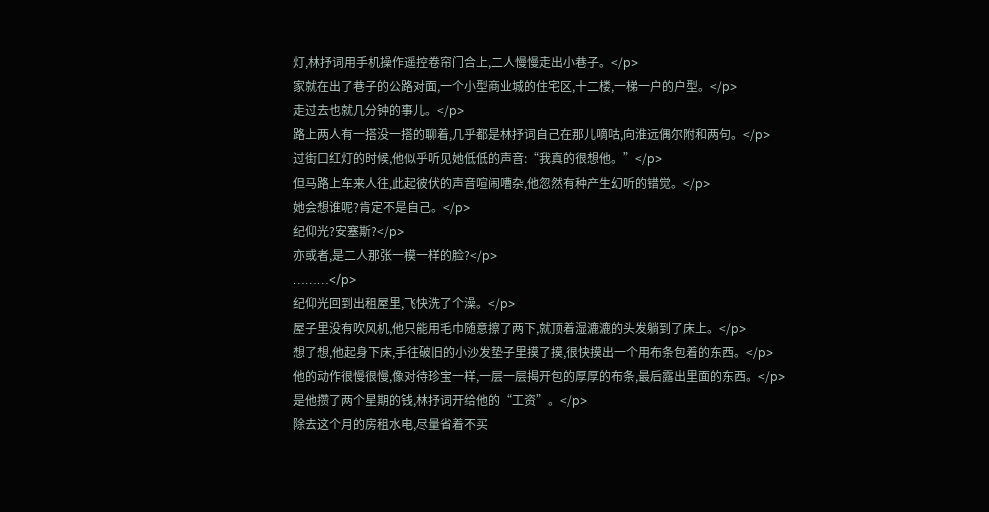灯,林抒词用手机操作遥控卷帘门合上,二人慢慢走出小巷子。</p>
家就在出了巷子的公路对面,一个小型商业城的住宅区,十二楼,一梯一户的户型。</p>
走过去也就几分钟的事儿。</p>
路上两人有一搭没一搭的聊着,几乎都是林抒词自己在那儿嘀咕,向淮远偶尔附和两句。</p>
过街口红灯的时候,他似乎听见她低低的声音:“我真的很想他。”</p>
但马路上车来人往,此起彼伏的声音喧闹嘈杂,他忽然有种产生幻听的错觉。</p>
她会想谁呢?肯定不是自己。</p>
纪仰光?安塞斯?</p>
亦或者,是二人那张一模一样的脸?</p>
………</p>
纪仰光回到出租屋里,飞快洗了个澡。</p>
屋子里没有吹风机,他只能用毛巾随意擦了两下,就顶着湿漉漉的头发躺到了床上。</p>
想了想,他起身下床,手往破旧的小沙发垫子里摸了摸,很快摸出一个用布条包着的东西。</p>
他的动作很慢很慢,像对待珍宝一样,一层一层揭开包的厚厚的布条,最后露出里面的东西。</p>
是他攒了两个星期的钱,林抒词开给他的“工资”。</p>
除去这个月的房租水电,尽量省着不买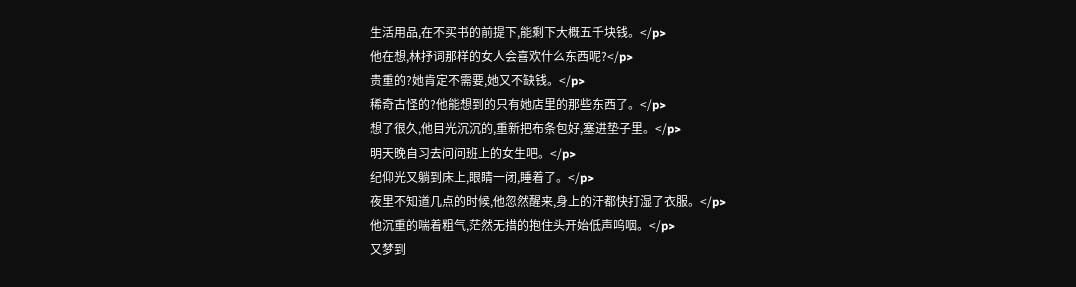生活用品,在不买书的前提下,能剩下大概五千块钱。</p>
他在想,林抒词那样的女人会喜欢什么东西呢?</p>
贵重的?她肯定不需要,她又不缺钱。</p>
稀奇古怪的?他能想到的只有她店里的那些东西了。</p>
想了很久,他目光沉沉的,重新把布条包好,塞进垫子里。</p>
明天晚自习去问问班上的女生吧。</p>
纪仰光又躺到床上,眼睛一闭,睡着了。</p>
夜里不知道几点的时候,他忽然醒来,身上的汗都快打湿了衣服。</p>
他沉重的喘着粗气,茫然无措的抱住头开始低声呜咽。</p>
又梦到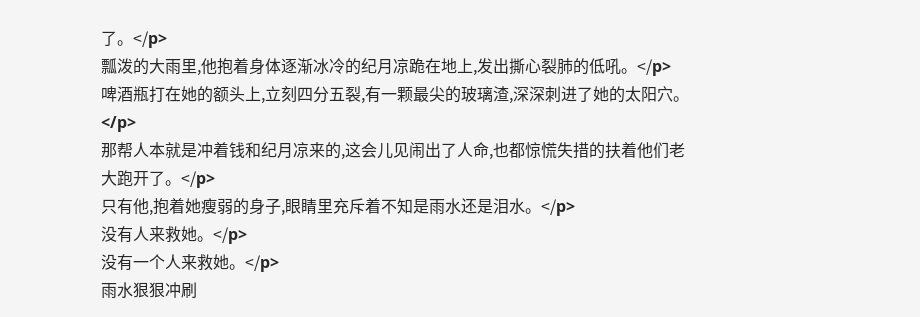了。</p>
瓢泼的大雨里,他抱着身体逐渐冰冷的纪月凉跪在地上,发出撕心裂肺的低吼。</p>
啤酒瓶打在她的额头上,立刻四分五裂,有一颗最尖的玻璃渣,深深刺进了她的太阳穴。</p>
那帮人本就是冲着钱和纪月凉来的,这会儿见闹出了人命,也都惊慌失措的扶着他们老大跑开了。</p>
只有他,抱着她瘦弱的身子,眼睛里充斥着不知是雨水还是泪水。</p>
没有人来救她。</p>
没有一个人来救她。</p>
雨水狠狠冲刷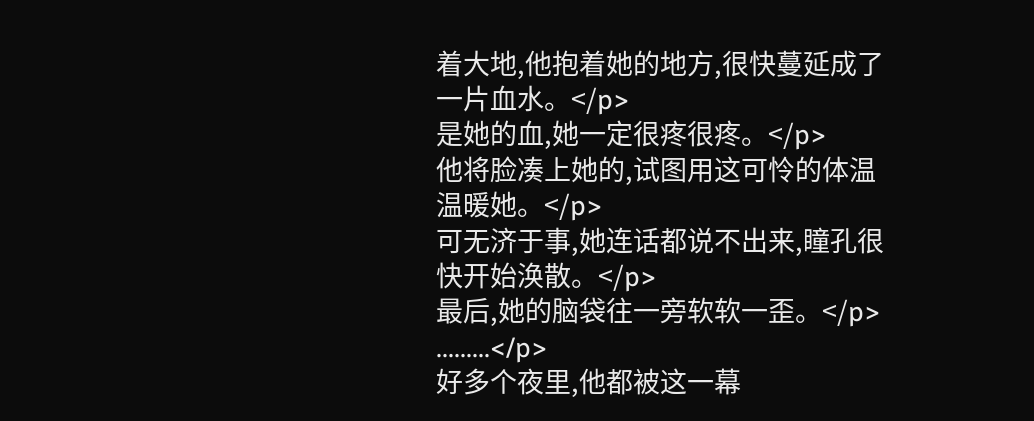着大地,他抱着她的地方,很快蔓延成了一片血水。</p>
是她的血,她一定很疼很疼。</p>
他将脸凑上她的,试图用这可怜的体温温暖她。</p>
可无济于事,她连话都说不出来,瞳孔很快开始涣散。</p>
最后,她的脑袋往一旁软软一歪。</p>
………</p>
好多个夜里,他都被这一幕